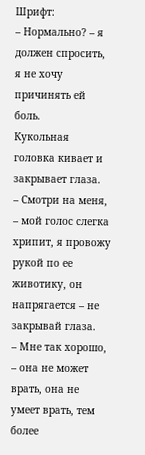Шрифт:
– Нормально? – я должен спросить, я не хочу причинять ей боль.
Кукольная головка кивает и закрывает глаза.
– Смотри на меня, – мой голос слегка хрипит, я провожу рукой по ее животику, он напрягается – не закрывай глаза.
– Мне так хорошо, – она не может врать, она не умеет врать, тем более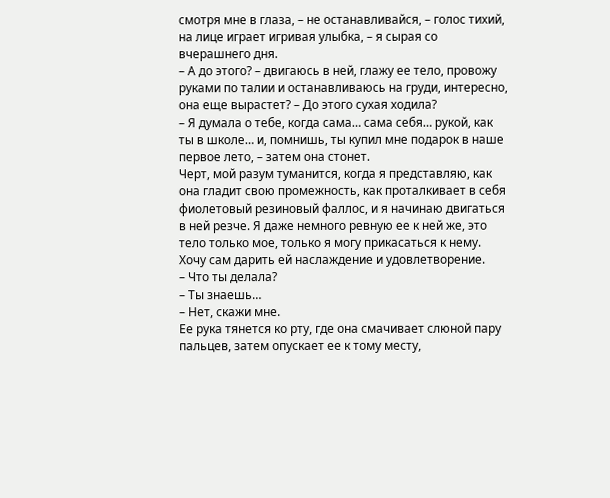смотря мне в глаза, – не останавливайся, – голос тихий, на лице играет игривая улыбка, – я сырая со вчерашнего дня.
– А до этого? – двигаюсь в ней, глажу ее тело, провожу руками по талии и останавливаюсь на груди, интересно, она еще вырастет? – До этого сухая ходила?
– Я думала о тебе, когда сама… сама себя… рукой, как ты в школе… и, помнишь, ты купил мне подарок в наше первое лето, – затем она стонет.
Черт, мой разум туманится, когда я представляю, как она гладит свою промежность, как проталкивает в себя фиолетовый резиновый фаллос, и я начинаю двигаться в ней резче. Я даже немного ревную ее к ней же, это тело только мое, только я могу прикасаться к нему. Хочу сам дарить ей наслаждение и удовлетворение.
– Что ты делала?
– Ты знаешь…
– Нет, скажи мне.
Ее рука тянется ко рту, где она смачивает слюной пару пальцев, затем опускает ее к тому месту,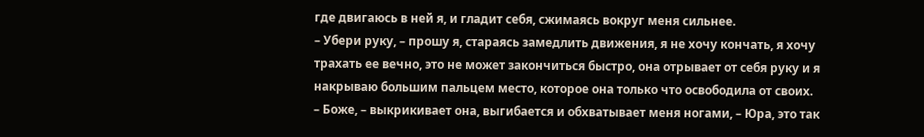где двигаюсь в ней я, и гладит себя, сжимаясь вокруг меня сильнее.
– Убери руку, – прошу я, стараясь замедлить движения, я не хочу кончать, я хочу трахать ее вечно, это не может закончиться быстро, она отрывает от себя руку и я накрываю большим пальцем место, которое она только что освободила от своих.
– Боже, – выкрикивает она, выгибается и обхватывает меня ногами, – Юра, это так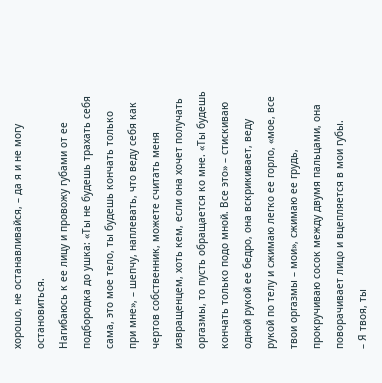хорошо, не останавливайся, – да я и не могу остановиться.
Нагибаюсь к ее лицу и провожу губами от ее подбородка до ушка: «Ты не будешь трахать себя сама, это мое тело, ты будешь кончать только при мне», – шепчу, наплевать, что веду себя как чертов собственник, можете считать меня извращенцем, хоть кем, если она хочет получать оргазмы, то пусть обращается ко мне. «Ты будешь кончать только подо мной. Все это» – стискиваю одной рукой ее бедро, она вскрикивает, веду рукой по телу и сжимаю легко ее горло, «мое, все твои оргазмы – мои», сжимаю ее грудь, прокручиваю сосок между двумя пальцами, она поворачивает лицо и вцепляется в мои губы.
– Я твоя, ты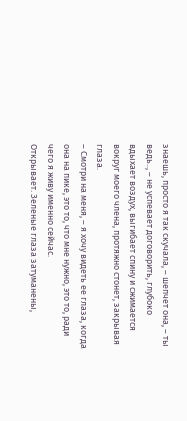знаешь, просто я так скучала, – шепчет она, – ты ведь.., – не успевает договорить, глубоко вдыхает воздух, выгибает спину и сжимается вокруг моего члена, протяжно стонет, закрывая глаза.
– Смотри на меня, – я хочу видеть ее глаза, когда она на пике, это то, что мне нужно, это то, ради чего я живу именно сейчас.
Открывает. Зеленые глаза затуманены,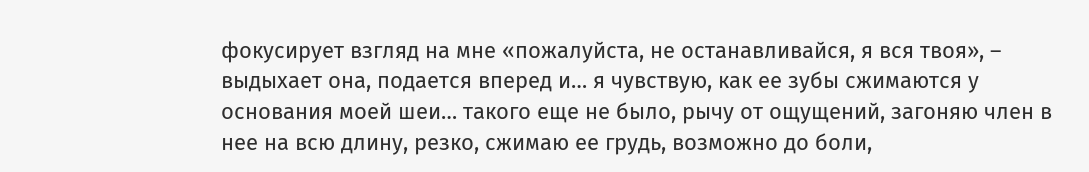фокусирует взгляд на мне «пожалуйста, не останавливайся, я вся твоя», – выдыхает она, подается вперед и… я чувствую, как ее зубы сжимаются у основания моей шеи… такого еще не было, рычу от ощущений, загоняю член в нее на всю длину, резко, сжимаю ее грудь, возможно до боли,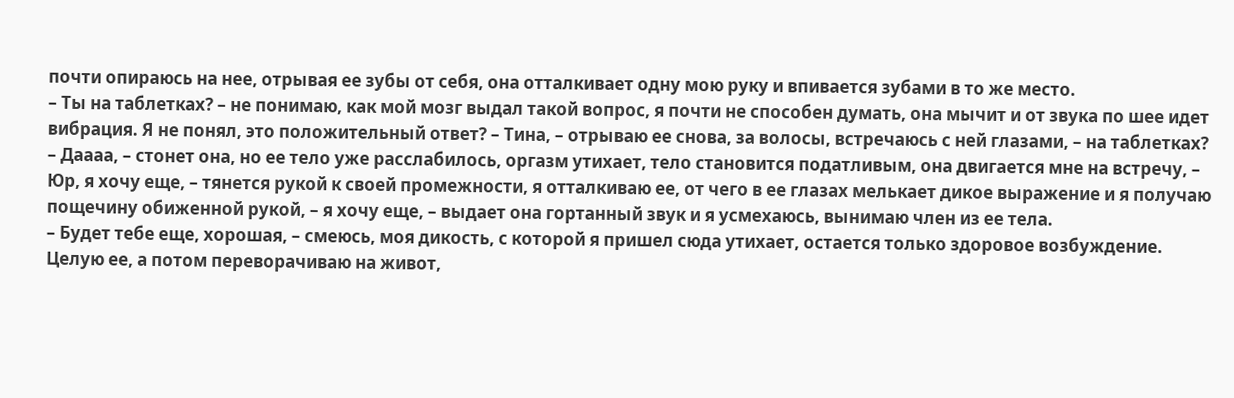почти опираюсь на нее, отрывая ее зубы от себя, она отталкивает одну мою руку и впивается зубами в то же место.
– Ты на таблетках? – не понимаю, как мой мозг выдал такой вопрос, я почти не способен думать, она мычит и от звука по шее идет вибрация. Я не понял, это положительный ответ? – Тина, – отрываю ее снова, за волосы, встречаюсь с ней глазами, – на таблетках?
– Даааа, – стонет она, но ее тело уже расслабилось, оргазм утихает, тело становится податливым, она двигается мне на встречу, – Юр, я хочу еще, – тянется рукой к своей промежности, я отталкиваю ее, от чего в ее глазах мелькает дикое выражение и я получаю пощечину обиженной рукой, – я хочу еще, – выдает она гортанный звук и я усмехаюсь, вынимаю член из ее тела.
– Будет тебе еще, хорошая, – смеюсь, моя дикость, с которой я пришел сюда утихает, остается только здоровое возбуждение. Целую ее, а потом переворачиваю на живот,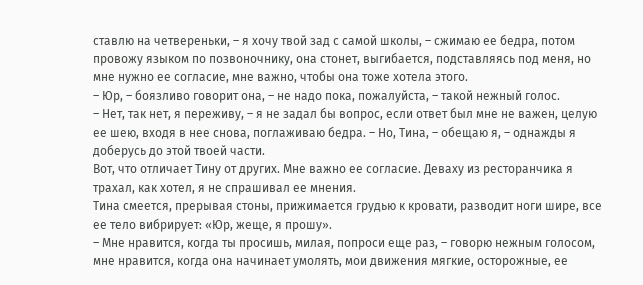ставлю на четвереньки, – я хочу твой зад с самой школы, – сжимаю ее бедра, потом провожу языком по позвоночнику, она стонет, выгибается, подставляясь под меня, но мне нужно ее согласие, мне важно, чтобы она тоже хотела этого.
– Юр, – боязливо говорит она, – не надо пока, пожалуйста, – такой нежный голос.
– Нет, так нет, я переживу, – я не задал бы вопрос, если ответ был мне не важен, целую ее шею, входя в нее снова, поглаживаю бедра. – Но, Тина, – обещаю я, – однажды я доберусь до этой твоей части.
Вот, что отличает Тину от других. Мне важно ее согласие. Деваху из ресторанчика я трахал, как хотел, я не спрашивал ее мнения.
Тина смеется, прерывая стоны, прижимается грудью к кровати, разводит ноги шире, все ее тело вибрирует: «Юр, жеще, я прошу».
– Мне нравится, когда ты просишь, милая, попроси еще раз, – говорю нежным голосом, мне нравится, когда она начинает умолять, мои движения мягкие, осторожные, ее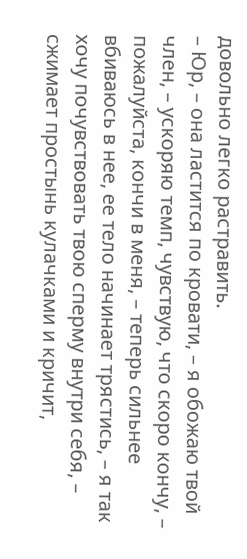довольно легко растравить.
– Юр, – она ластится по кровати, – я обожаю твой член, – ускоряю темп, чувствую, что скоро кончу, – пожалуйста, кончи в меня, – теперь сильнее вбиваюсь в нее, ее тело начинает трястись, – я так хочу почувствовать твою сперму внутри себя, – сжимает простынь кулачками и кричит,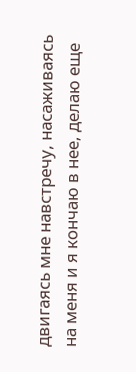двигаясь мне навстречу, насаживаясь на меня и я кончаю в нее, делаю еще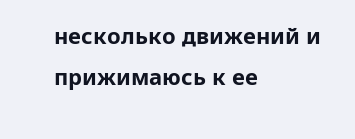несколько движений и прижимаюсь к ее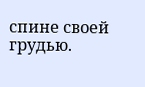спине своей грудью.